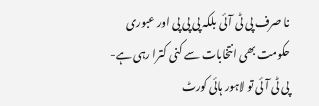نا صرف پی ٹی آئی بلکہ پی پی پی اور عبوری حکومت بھی انتخابات سے کنی کترا رہی ہے-پی ٹی آئی تو لاہور ہائی کورٹ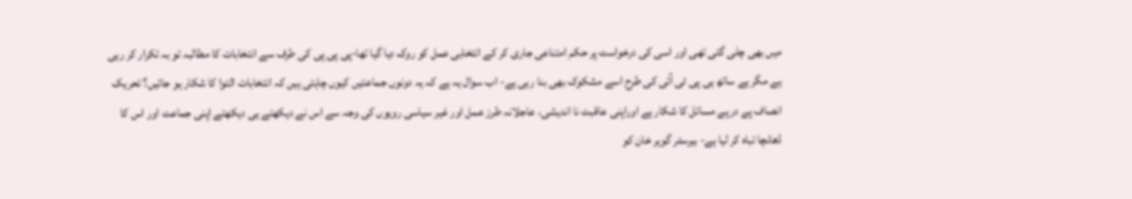میں بھی چلی گئی تھی اور اسی کی درخواست پر حکم امتناعی جاری کر کے انتخابی عمل کو روک دیا گیا تھا-پی پی پی کی طرف سے انتخابات کا مطالبہ تو بہ تکرار کر رہی ہے مگر ہے ساتھ ہی پی ٹی آئی کی طرح اسے مشکوک بھی بنا رہی ہے- اب سوال یہ ہے کہ یہ دونوں جماعتیں کیوں چاہتی ہیں کہ انتخابات التوا کا شکار ہو جائیں؟ تحریک انصاف پے درپے مسائل کا شکار ہے اوراپنی عاقبت نا اندیشی، عاجلانہ طرز عمل اور غیر سیاسی رویوں کی وجہ سے اس نے دیکھتے ہی دیکھتے اپنی جماعت اور اس کا ڈھانچا تباہ کر لیا ہے- بیرسٹر گوہر خان کو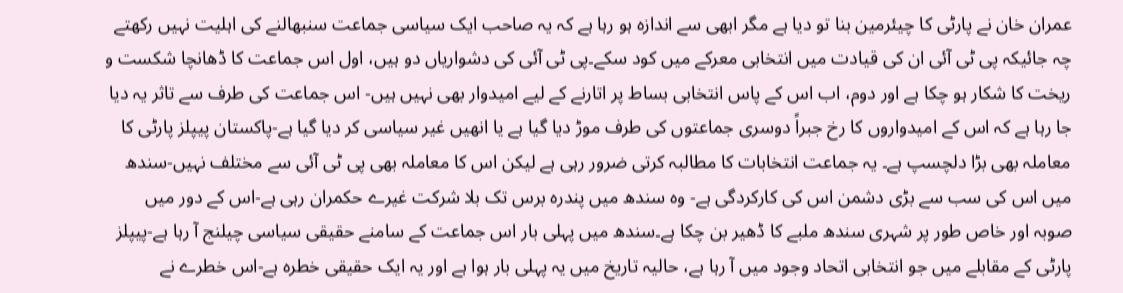عمران خان نے پارٹی کا چیئرمین بنا تو دیا ہے مگر ابھی سے اندازہ ہو رہا ہے کہ یہ صاحب ایک سیاسی جماعت سنبھالنے کی اہلیت نہیں رکھتے چہ جائیکہ پی ٹی آئی ان کی قیادت میں انتخابی معرکے میں کود سکے۔پی ٹی آئی کی دشواریاں دو ہیں، اول اس جماعت کا ڈھانچا شکست و ریخت کا شکار ہو چکا ہے اور دوم، اب اس کے پاس انتخابی بساط پر اتارنے کے لیے امیدوار بھی نہیں ہیں- اس جماعت کی طرف سے تاثر یہ دیا جا رہا ہے کہ اس کے امیدواروں کا رخ جبراً دوسری جماعتوں کی طرف موڑ دیا گیا ہے یا انھیں غیر سیاسی کر دیا گیا ہے-پاکستان پیپلز پارٹی کا معاملہ بھی بڑا دلچسپ ہے۔ یہ جماعت انتخابات کا مطالبہ کرتی ضرور رہی ہے لیکن اس کا معاملہ بھی پی ٹی آئی سے مختلف نہیں-سندھ میں اس کی سب سے بڑی دشمن اس کی کارکردگی ہے- وہ سندھ میں پندرہ برس تک بلا شرکت غیرے حکمران رہی ہے-اس کے دور میں صوبہ اور خاص طور پر شہری سندھ ملبے کا ڈھیر بن چکا ہے۔سندھ میں پہلی بار اس جماعت کے سامنے حقیقی سیاسی چیلنج آ رہا ہے-پیپلز پارٹی کے مقابلے میں جو انتخابی اتحاد وجود میں آ رہا ہے، حالیہ تاریخ میں یہ پہلی بار ہوا ہے اور یہ ایک حقیقی خطرہ ہے-اس خطرے نے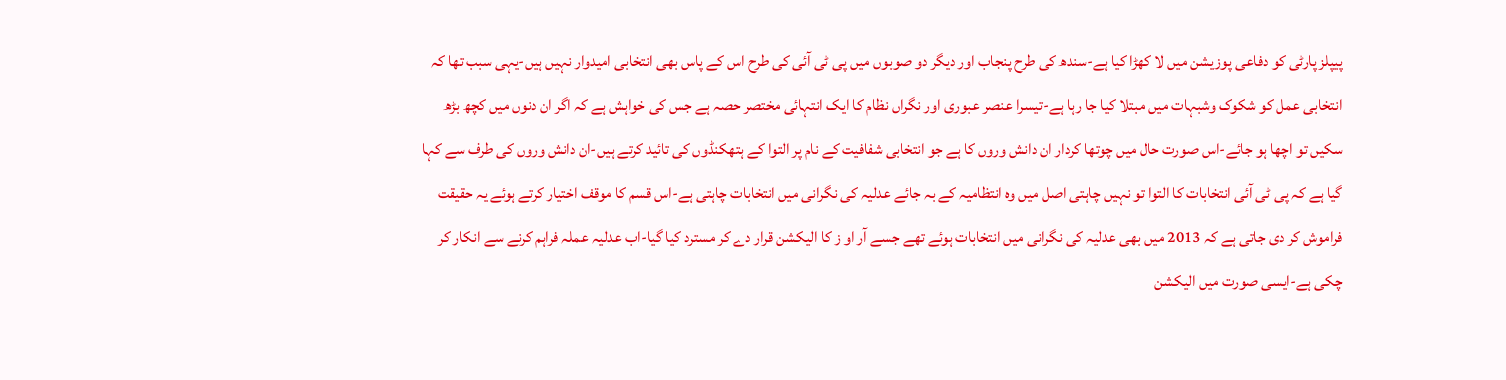پیپلز پارٹی کو دفاعی پوزیشن میں لا کھڑا کیا ہے-سندھ کی طرح پنجاب اور دیگر دو صوبوں میں پی ٹی آئی کی طرح اس کے پاس بھی انتخابی امیدوار نہیں ہیں-یہی سبب تھا کہ انتخابی عمل کو شکوک وشبہات میں مبتلا کیا جا رہا ہے-تیسرا عنصر عبوری اور نگراں نظام کا ایک انتہائی مختصر حصہ ہے جس کی خواہش ہے کہ اگر ان دنوں میں کچھ بڑھ سکیں تو اچھا ہو جائے-اس صورت حال میں چوتھا کردار ان دانش وروں کا ہے جو انتخابی شفافیت کے نام پر التوا کے ہتھکنڈوں کی تائید کرتے ہیں-ان دانش وروں کی طرف سے کہا گیا ہے کہ پی ٹی آئی انتخابات کا التوا تو نہیں چاہتی اصل میں وہ انتظامیہ کے بہ جائے عدلیہ کی نگرانی میں انتخابات چاہتی ہے-اس قسم کا موقف اختیار کرتے ہوئے یہ حقیقت فراموش کر دی جاتی ہے کہ 2013 میں بھی عدلیہ کی نگرانی میں انتخابات ہوئے تھے جسے آر او ز کا الیکشن قرار دے کر مسترد کیا گیا-اب عدلیہ عملہ فراہم کرنے سے انکار کر چکی ہے-ایسی صورت میں الیکشن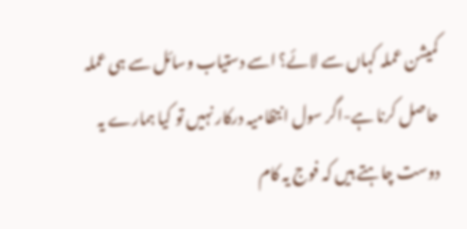کمیشن عملہ کہاں سے لائے؟ اسے دستیاب وسائل سے ہی عملہ حاصل کرنا ہے-اگر سول انتظامیہ درکار نہیں تو کیا ہمارے یہ دوست چاہتے ہیں کہ فوج یہ کام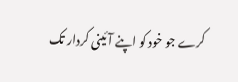کرے جو خود کو اپنے آئینی کردار تک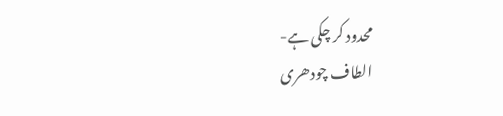محدود کر چکی ہے-
الطاف چودھری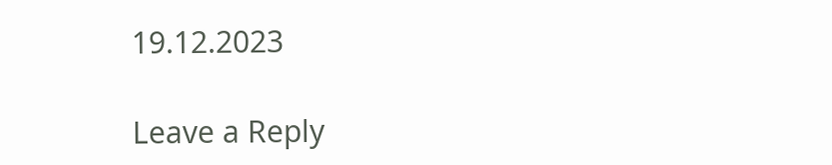19.12.2023

Leave a Reply